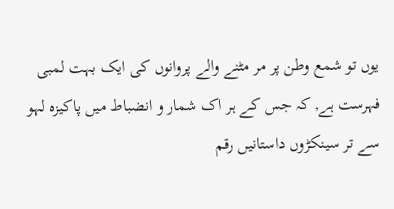یوں تو شمع وطن پر مر مٹنے والے پروانوں کی ایک بہت لمبی فہرست ہے, کہ جس کے ہر اک شمار و انضباط میں پاکیزہ لہو سے تر سینکڑوں داستانیں رقم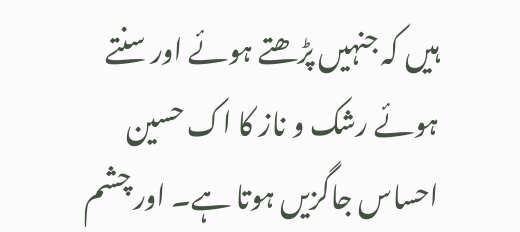ہیں کہ جنہیں پڑھتے ہوئے اور سنتے ہوئے رشک و ناز کا اک حسین احساس جاگزیں ہوتا ہے۔ اور چشم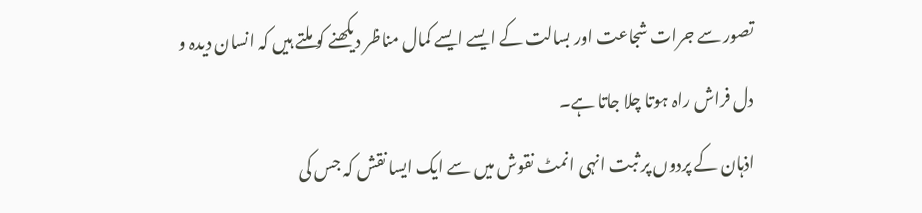تصور سے جرات شجاعت اور بسالت کے ایسے ایسے کمال مناظر دیکھنے کو ملتے ہیں کہ انسان دیدہ و دل فراش راہ ہوتا چلا جاتا ہے۔
اذہان کے پردوں پر ثبت انہی انمٹ نقوش میں سے ایک ایسا نقش کہ جس کی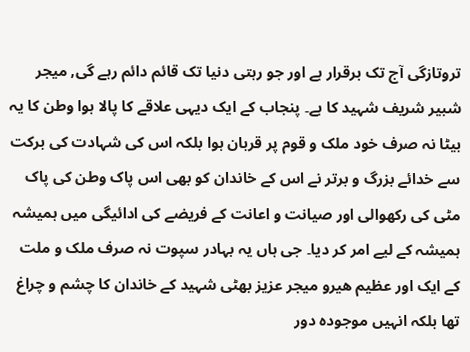تروتازگی آج تک برقرار ہے اور جو رہتی دنیا تک قائم دائم رہے گی, میجر شبیر شریف شہید کا ہے۔ پنجاب کے ایک دیہی علاقے کا پالا ہوا وطن کا یہ بیٹا نہ صرف خود ملک و قوم پر قربان ہوا بلکہ اس کی شہادت کی برکت سے خدائے بزرگ و برتر نے اس کے خاندان کو بھی اس پاک وطن کی پاک مٹی کی رکھوالی اور صیانت و اعانت کے فریضے کی ادائیگی میں ہمیشہ ہمیشہ کے لیے امر کر دیا۔ جی ہاں یہ بہادر سپوت نہ صرف ملک و ملت کے ایک اور عظیم ھیرو میجر عزیز بھٹی شہید کے خاندان کا چشم و چراغ تھا بلکہ انہیں موجودہ دور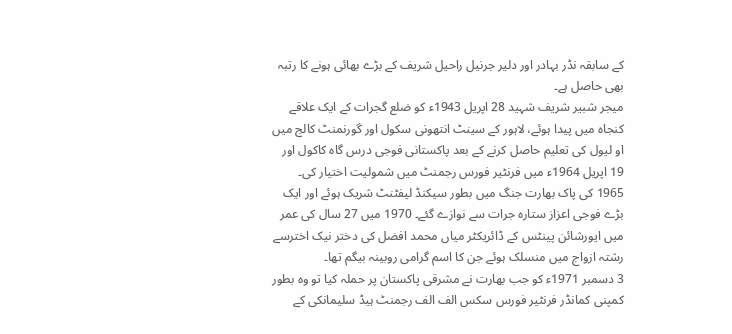کے سابقہ نڈر بہادر اور دلیر جرنیل راحیل شریف کے بڑے بھائی ہونے کا رتبہ بھی حاصل ہے۔
میجر شبیر شریف شہید 28 اپریل 1943ء کو ضلع گجرات کے ایک علاقے کنجاہ میں پیدا ہوئے، لاہور کے سینٹ انتھونی سکول اور گورنمنٹ کالج میں او لیول کی تعلیم حاصل کرنے کے بعد پاکستانی فوجی درس گاہ کاکول اور 19 اپریل 1964ء میں فرنٹیر فورس رجمنٹ میں شمولیت اختیار کی۔ 1965 کی پاک بھارت جنگ میں بطور سیکنڈ لیفٹنٹ شریک ہوئے اور ایک بڑے فوجی اعزاز ستارہ جرات سے نوازے گئے۔ 1970 میں 27 سال کی عمر میں ایورشائن پینٹس کے ڈائریکٹر میاں محمد افضل کی دختر نیک اخترسے رشتہ ازواج میں منسلک ہوئے جن کا اسم گرامی روبینہ بیگم تھا۔
3 دسمبر 1971ء کو جب بھارت نے مشرقی پاکستان پر حملہ کیا تو وہ بطور کمپنی کمانڈر فرنٹیر فورس سکس الف الف رجمنٹ ہیڈ سلیمانکی کے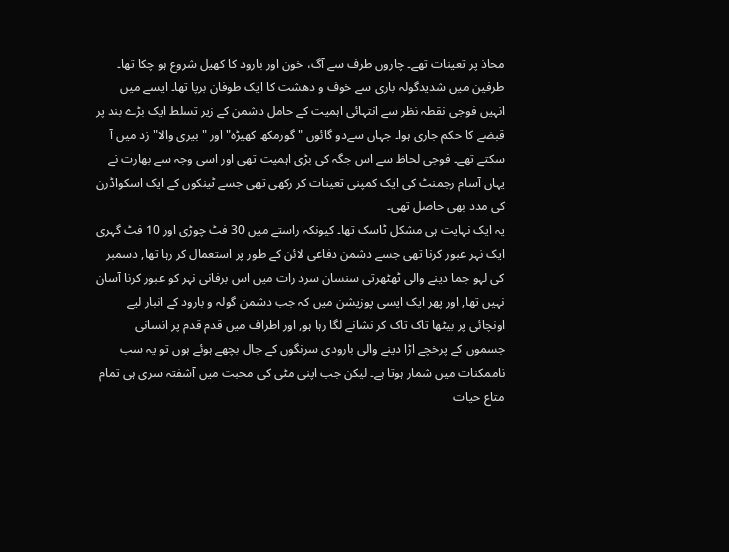محاذ پر تعینات تھے۔ چاروں طرف سے آگ، خون اور بارود کا کھیل شروع ہو چکا تھا۔ طرفین میں شدیدگولہ باری سے خوف و دھشت کا ایک طوفان برپا تھا۔ ایسے میں انہیں فوجی نقطہ نظر سے انتہائی اہمیت کے حامل دشمن کے زیر تسلط ایک بڑے بند پر قبضے کا حکم جاری ہوا۔ جہاں سےدو گائوں "گورمکھ کھیڑہ" اور "بیری والا" زد میں آ سکتے تھے۔ فوجی لحاظ سے اس جگہ کی بڑی اہمیت تھی اور اسی وجہ سے بھارت نے یہاں آسام رجمنٹ کی ایک کمپنی تعینات کر رکھی تھی جسے ٹینکوں کے ایک اسکواڈرن کی مدد بھی حاصل تھی۔
یہ ایک نہایت ہی مشکل ٹاسک تھا۔ کیونکہ راستے میں 30 فٹ چوڑی اور 10 فٹ گہری ایک نہر عبور کرنا تھی جسے دشمن دفاعی لائن کے طور پر استعمال کر رہا تھا, دسمبر کی لہو جما دینے والی ٹھٹھرتی سنسان سرد رات میں اس برفانی نہر کو عبور کرنا آسان نہیں تھا, اور پھر ایک ایسی پوزیشن میں کہ جب دشمن گولہ و بارود کے انبار لیے اونچائی پر بیٹھا تاک تاک کر نشانے لگا رہا ہو, اور اطراف میں قدم قدم پر انسانی جسموں کے پرخچے اڑا دینے والی بارودی سرنگوں کے جال بچھے ہوئے ہوں تو یہ سب ناممکنات میں شمار ہوتا ہے۔ لیکن جب اپنی مٹی کی محبت میں آشفتہ سری ہی تمام متاع حیات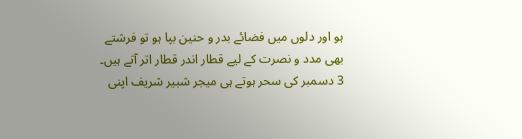ہو اور دلوں میں فضائے بدر و حنین بپا ہو تو فرشتے بھی مدد و نصرت کے لیے قطار اندر قطار اتر آتے ہیں۔
3 دسمبر کی سحر ہوتے ہی میجر شبیر شریف اپنی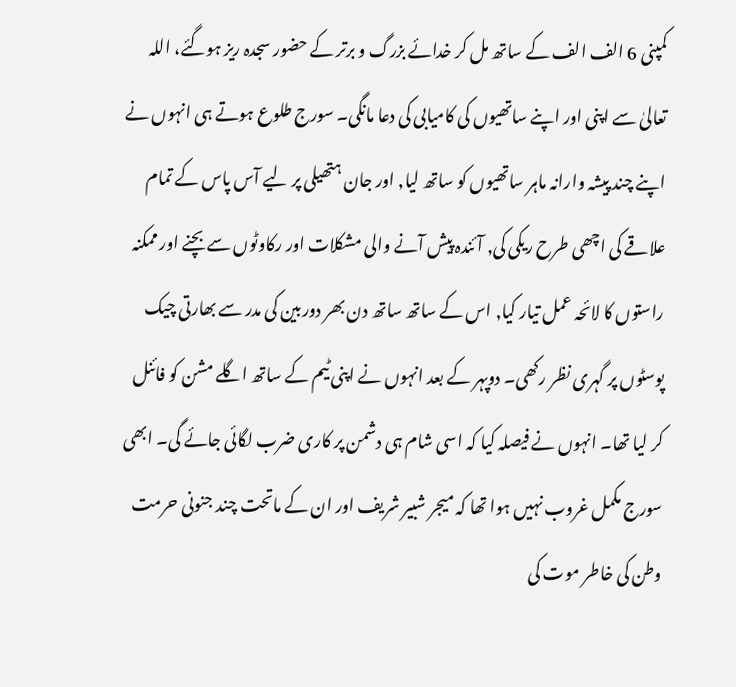کمپنی 6 الف الف کے ساتھ مل کر خدائے بزرگ و برتر کے حضور سجدہ ریز ہوگئے، اللہ تعالیٰ سے اپنی اور اپنے ساتھیوں کی کامیابی کی دعا مانگی۔ سورج طلوع ہوتے ہی انہوں نے اپنے چند پیشہ وارانہ ماہر ساتھیوں کو ساتھ لیا, اور جان ہتھیلی پر لیے آس پاس کے تمام علاقے کی اچھی طرح ریکی کی, آئندہ پیش آنے والی مشکلات اور رکاوٹوں سے بچنے اور ممکنہ راستوں کا لائحہ عمل تیار کیا, اس کے ساتھ ساتھ دن بھر دوربین کی مدر سے بھارتی چیک پوسٹوں پر گہری نظر رکھی۔ دوپہر کے بعد انہوں نے اپنی ٹیم کے ساتھ اگلے مشن کو فائنل کر لیا تھا۔ انہوں نے فیصلہ کیا کہ اسی شام ہی دشمن پر کاری ضرب لگائی جائے گی۔ ابھی سورج مکمل غروب نہیں ہوا تھا کہ میجر شبیر شریف اور ان کے ماتحت چند جنونی حرمت وطن کی خاطر موت کی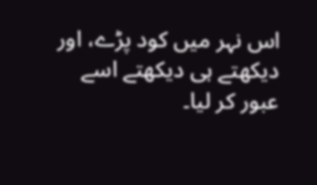اس نہر میں کود پڑے، اور دیکھتے ہی دیکھتے اسے عبور کر لیا۔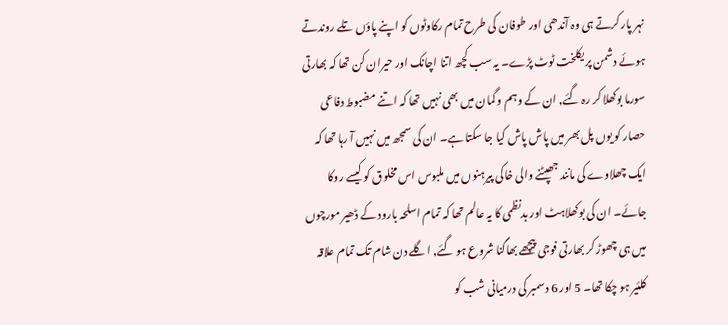نہر پار کرتے ہی وہ آندھی اور طوفان کی طرح تمام رکاوٹوں کو اپنے پاؤں تلے روندتے ہوئے دشمن پر یکلخت ٹوٹ پڑے۔ یہ سب کچھ اتنا اچانک اور حیران کن تھا کہ بھارتی سورما بوکھلا کر رہ گئے, ان کے وہم و گمان میں بھی نہیں تھا کہ اتنے مضبوط دفاعی حصار کو یوں پل بھر میں پاش پاش کیا جا سکتا ہے۔ ان کی سمجھ میں نہیں آ رہا تھا کہ ایک چھلاوے کی مانند جھپٹنے والی خاکی پیرہنوں میں ملبوس اس مخلوق کو کیسے روکا جائے۔ ان کی بوکھلاہٹ اور بدنظمی کا یہ عالم تھا کہ تمام اسلحہ بارود کے ڈھیر مورچوں میں ہی چھوڑ کر بھارتی فوجی پیچھے بھاگنا شروع ہو گئے, اگلے دن شام تک تمام علاقہ کلئیر ہو چکا تھا۔ 5 اور 6 دسمبر کی درمیانی شب کو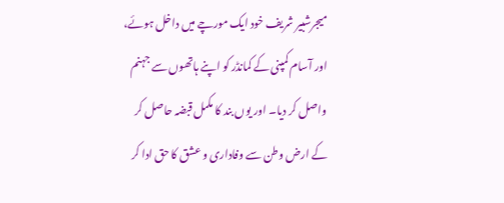میجرشبیر شریف خود ایک مورچے میں داخل ہوئے، اور آسام کمپنی کے کمانڈر کو اپنے ہاتھوں سے جہنم واصل کر دیا۔ اور یوں بند کا مکمل قبضہ حاصل کر کے ارض وطن سے وفاداری و عشق کا حق ادا کر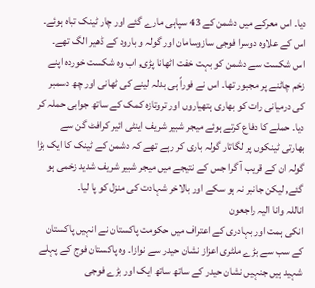دیا۔ اس معرکے میں دشمن کے 43 سپاہی مارے گئے اور چار ٹینک تباہ ہوئے۔ اس کے علاوہ دوسرا فوجی سازوسامان اور گولہ و بارود کے ڈھیر الگ تھے۔
اس شکست سے دشمن کو بہت خفت اٹھانا پڑی, اب وہ شکست خوردہ اپنے زخم چاٹنے پر مجبور تھا۔ اس نے فوراً ہی بدلہ لینے کی ٹھانی اور چھ دسمبر کی درمیانی رات کو بھاری ہتھیاروں اور تروتازہ کمک کے ساتھ جوابی حملہ کر دیا۔ حملے کا دفاع کرتے ہوئے میجر شبیر شریف اینٹی ائیر کرافٹ گن سے بھارتی ٹینکوں پر لگاتار گولہ باری کر رہے تھے کہ دشمن کے ٹینک کا ایک بڑا گولہ ان کے قریب آ گرا جس کے نتیجے میں میجر شبیر شریف شدید زخمی ہو گئے, لیکن جانبر نہ ہو سکے اور بالاخر شہادت کی منزل کو پا لیا۔
اناللہ وانا الیہ راجعون
انکی ہمت اور بہادری کے اعتراف میں حکومت پاکستان نے انہیں پاکستان کے سب سے بڑے ملٹری اعزاز نشان حیدر سے نوازا۔ وہ پاکستان فوج کے پہلے شہید ہیں جنہیں نشان حیدر کے ساتھ ساتھ ایک اور بڑے فوجی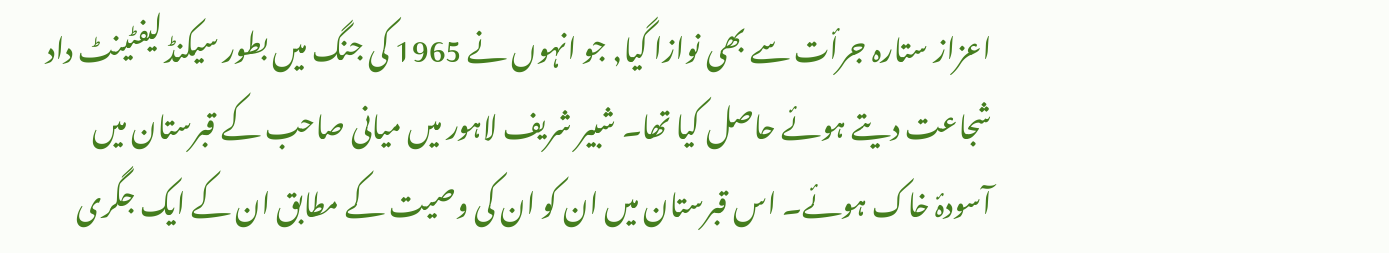اعزاز ستارہ جرأت سے بھی نوازا گیا, جو انہوں نے 1965 کی جنگ میں بطور سیکنڈ لیفٹینٹ داد شجاعت دیتے ہوئے حاصل کیا تھا۔ شبیر شریف لاہور میں میانی صاحب کے قبرستان میں آسودۂ خاک ہوئے۔ اس قبرستان میں ان کو ان کی وصیت کے مطابق ان کے ایک جگری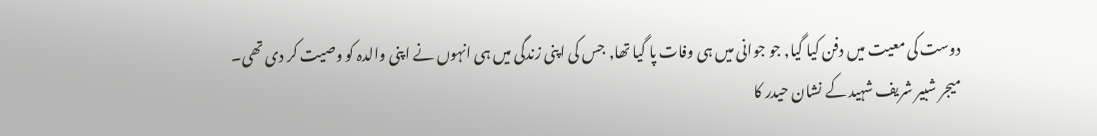دوست کی معیت میں دفن کیا گیا, جو جوانی میں ہی وفات پا گیا تھا, جس کی اپنی زندگی میں ہی انہوں نے اپنی والدہ کو وصیت کر دی تھی۔
میجر شبیر شریف شہید کے نشان حیدر کا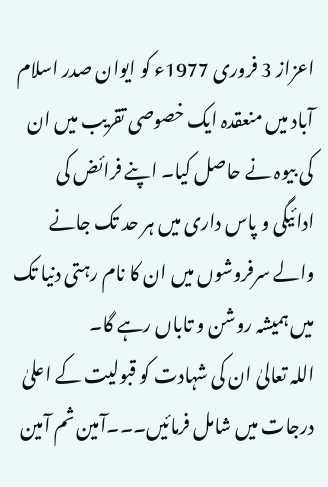اعزاز 3 فروری 1977ء کو ایوان صدر اسلام آباد میں منعقدہ ایک خصوصی تقریب میں ان کی بیوہ نے حاصل کیا۔ اپنے فرائض کی ادائیگی و پاس داری میں ہر حد تک جانے والے سرفروشوں میں ان کا نام رہتی دنیا تک میں ہمیشہ روشن و تاباں رہے گا۔
اللہ تعالیٰ ان کی شہادت کو قبولیت کے اعلیٰ درجات میں شامل فرمائیں۔۔۔آمین ثم آمین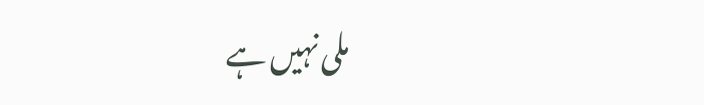ملی نہیں ہے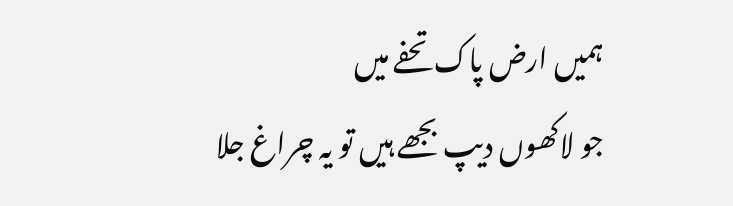ہمیں ارض پاک تحفے میں
جو لاکھوں دیپ بجھے ہیں تو یہ چراغ جلا